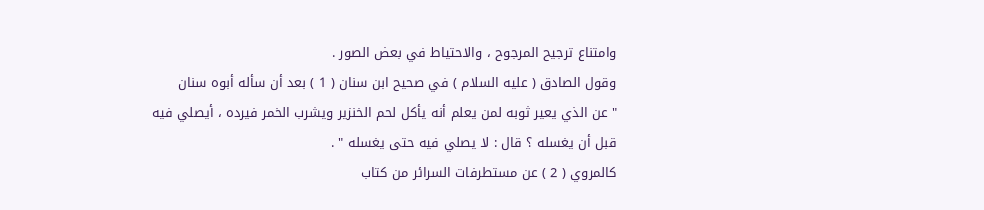وامتناع ترجيح المرجوح ، والاحتياط في بعض الصور .
وقول الصادق ( عليه السلام ) في صحيح ابن سنان ( 1 ) بعد أن سأله أبوه سنان
" عن الذي يعير ثوبه لمن يعلم أنه يأكل لحم الخنزير ويشرب الخمر فيرده ، أيصلي فيه
قبل أن يغسله ؟ قال : لا يصلي فيه حتى يغسله " .
كالمروي ( 2 ) عن مستطرفات السرائر من كتاب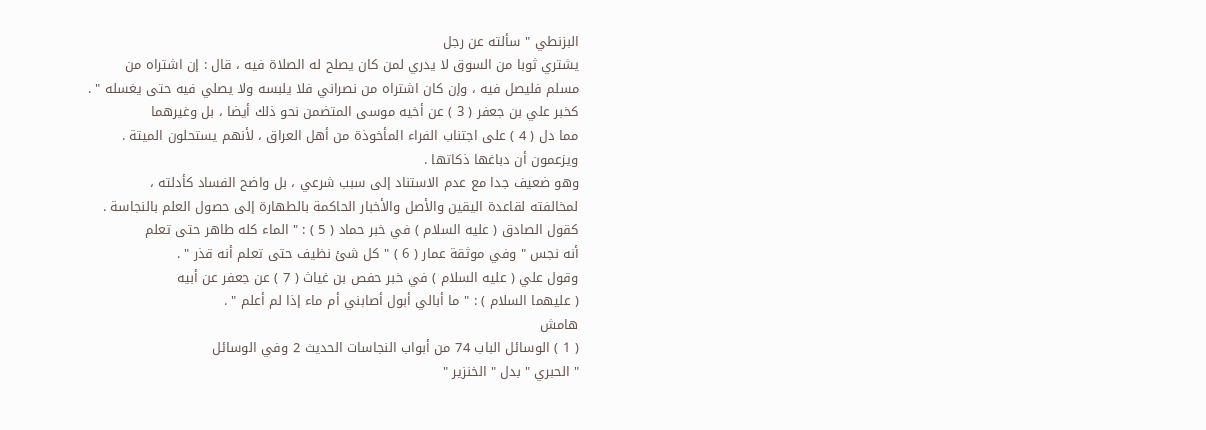البزنطي " سألته عن رجل
يشتري ثوبا من السوق لا يدري لمن كان يصلح له الصلاة فيه ، قال : إن اشتراه من
مسلم فليصل فيه ، وإن كان اشتراه من نصراني فلا يلبسه ولا يصلي فيه حتى يغسله " .
كخبر علي بن جعفر ( 3 ) عن أخيه موسى المتضمن نحو ذلك أيضا ، بل وغيرهما
مما دل ( 4 ) على اجتناب الفراء المأخوذة من أهل العراق ، لأنهم يستحلون الميتة .
ويزعمون أن دباغها ذكاتها .
وهو ضعيف جدا مع عدم الاستناد إلى سبب شرعي ، بل واضح الفساد كأدلته ،
لمخالفته لقاعدة اليقين والأصل والأخبار الحاكمة بالطهارة إلى حصول العلم بالنجاسة .
كقول الصادق ( عليه السلام ) في خبر حماد ( 5 ) : " الماء كله طاهر حتى تعلم
أنه نجس " وفي موثقة عمار ( 6 ) " كل شئ نظيف حتى تعلم أنه قذر " .
وقول علي ( عليه السلام ) في خبر حفص بن غياث ( 7 ) عن جعفر عن أبيه
( عليهما السلام ) : " ما أبالي أبول أصابني أم ماء إذا لم أعلم " .
هامش
( 1 ) الوسائل الباب 74 من أبواب النجاسات الحديث 2 وفي الوسائل
" الحبري " بدل " الخنزير "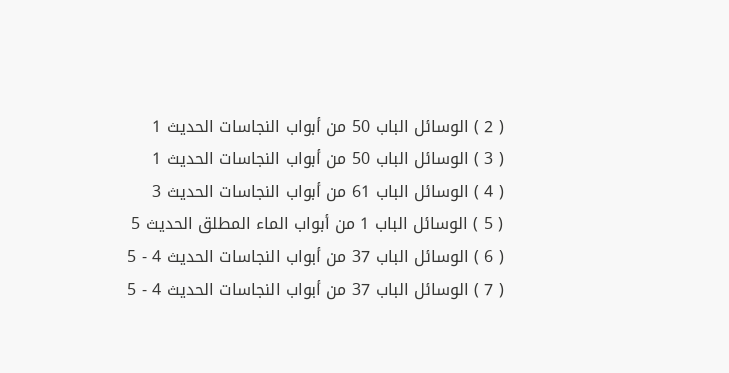( 2 ) الوسائل الباب 50 من أبواب النجاسات الحديث 1
( 3 ) الوسائل الباب 50 من أبواب النجاسات الحديث 1
( 4 ) الوسائل الباب 61 من أبواب النجاسات الحديث 3
( 5 ) الوسائل الباب 1 من أبواب الماء المطلق الحديث 5
( 6 ) الوسائل الباب 37 من أبواب النجاسات الحديث 4 - 5
( 7 ) الوسائل الباب 37 من أبواب النجاسات الحديث 4 - 5